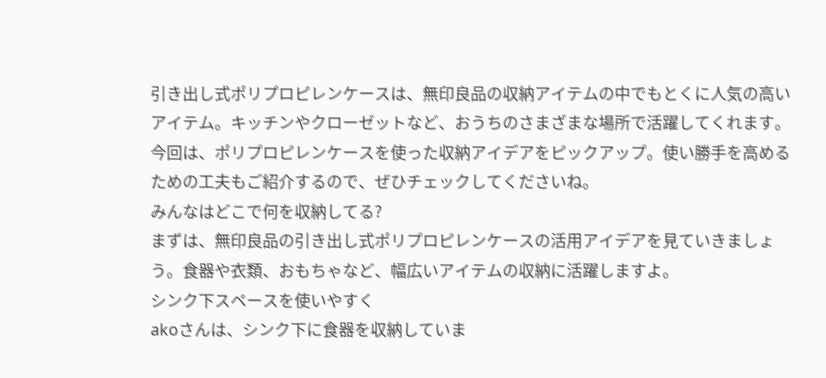引き出し式ポリプロピレンケースは、無印良品の収納アイテムの中でもとくに人気の高いアイテム。キッチンやクローゼットなど、おうちのさまざまな場所で活躍してくれます。今回は、ポリプロピレンケースを使った収納アイデアをピックアップ。使い勝手を高めるための工夫もご紹介するので、ぜひチェックしてくださいね。
みんなはどこで何を収納してる?
まずは、無印良品の引き出し式ポリプロピレンケースの活用アイデアを見ていきましょう。食器や衣類、おもちゃなど、幅広いアイテムの収納に活躍しますよ。
シンク下スペースを使いやすく
akoさんは、シンク下に食器を収納していま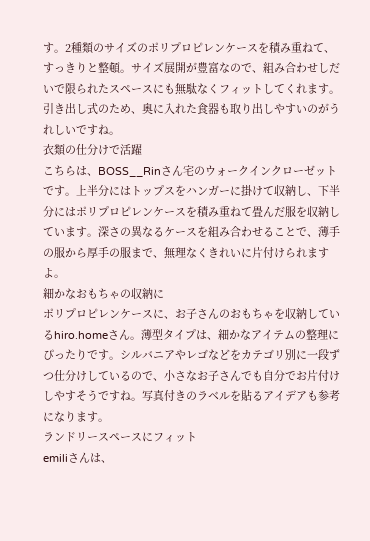す。2種類のサイズのポリプロピレンケースを積み重ねて、すっきりと整頓。サイズ展開が豊富なので、組み合わせしだいで限られたスペースにも無駄なくフィットしてくれます。引き出し式のため、奥に入れた食器も取り出しやすいのがうれしいですね。
衣類の仕分けで活躍
こちらは、BOSS__Rinさん宅のウォークインクローゼットです。上半分にはトップスをハンガーに掛けて収納し、下半分にはポリプロピレンケースを積み重ねて畳んだ服を収納しています。深さの異なるケースを組み合わせることで、薄手の服から厚手の服まで、無理なくきれいに片付けられますよ。
細かなおもちゃの収納に
ポリプロピレンケースに、お子さんのおもちゃを収納しているhiro.homeさん。薄型タイプは、細かなアイテムの整理にぴったりです。シルバニアやレゴなどをカテゴリ別に一段ずつ仕分けしているので、小さなお子さんでも自分でお片付けしやすそうですね。写真付きのラベルを貼るアイデアも参考になります。
ランドリースペースにフィット
emiliさんは、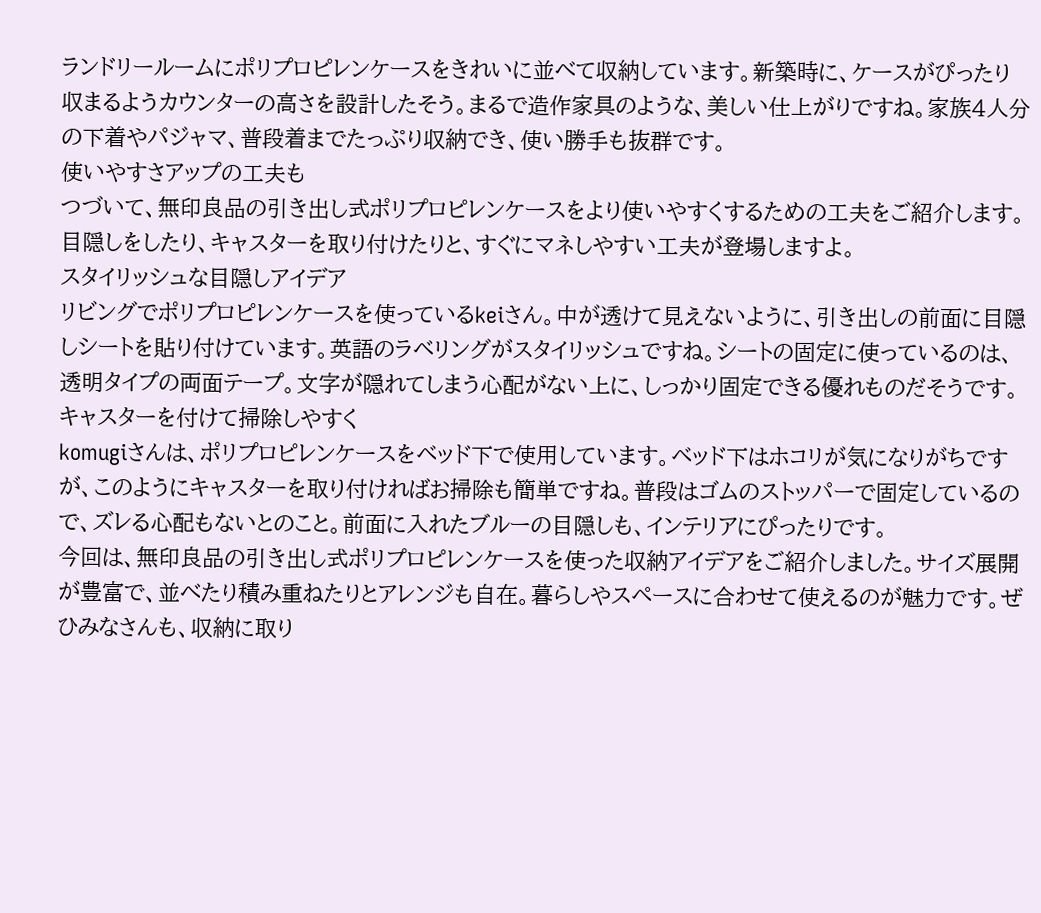ランドリールームにポリプロピレンケースをきれいに並べて収納しています。新築時に、ケースがぴったり収まるようカウンターの高さを設計したそう。まるで造作家具のような、美しい仕上がりですね。家族4人分の下着やパジャマ、普段着までたっぷり収納でき、使い勝手も抜群です。
使いやすさアップの工夫も
つづいて、無印良品の引き出し式ポリプロピレンケースをより使いやすくするための工夫をご紹介します。目隠しをしたり、キャスターを取り付けたりと、すぐにマネしやすい工夫が登場しますよ。
スタイリッシュな目隠しアイデア
リビングでポリプロピレンケースを使っているkeiさん。中が透けて見えないように、引き出しの前面に目隠しシートを貼り付けています。英語のラベリングがスタイリッシュですね。シートの固定に使っているのは、透明タイプの両面テープ。文字が隠れてしまう心配がない上に、しっかり固定できる優れものだそうです。
キャスターを付けて掃除しやすく
komugiさんは、ポリプロピレンケースをベッド下で使用しています。ベッド下はホコリが気になりがちですが、このようにキャスターを取り付ければお掃除も簡単ですね。普段はゴムのストッパーで固定しているので、ズレる心配もないとのこと。前面に入れたブルーの目隠しも、インテリアにぴったりです。
今回は、無印良品の引き出し式ポリプロピレンケースを使った収納アイデアをご紹介しました。サイズ展開が豊富で、並べたり積み重ねたりとアレンジも自在。暮らしやスペースに合わせて使えるのが魅力です。ぜひみなさんも、収納に取り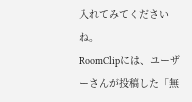入れてみてくださいね。
RoomClipには、ユーザーさんが投稿した「無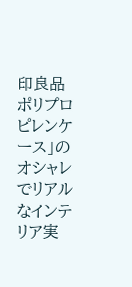印良品 ポリプロピレンケース」のオシャレでリアルなインテリア実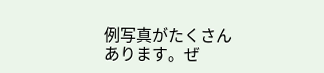例写真がたくさんあります。ぜ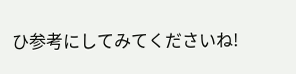ひ参考にしてみてくださいね!